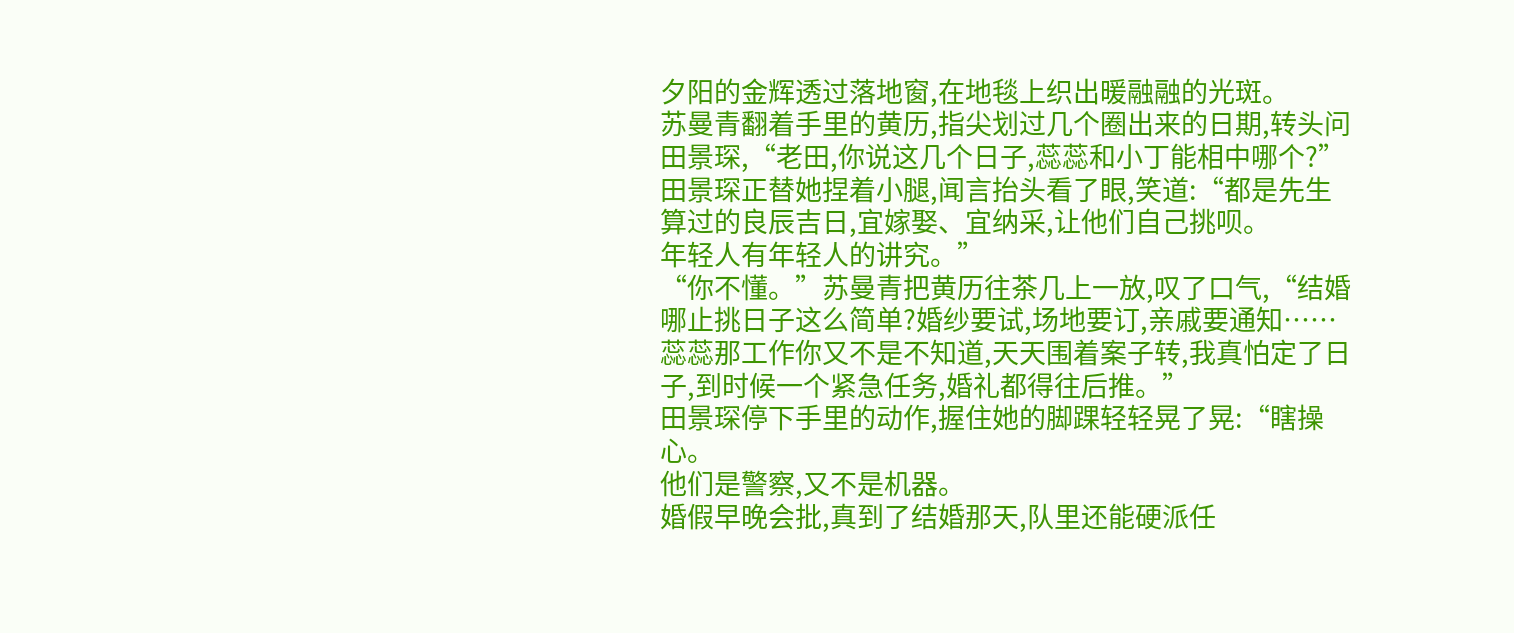夕阳的金辉透过落地窗,在地毯上织出暖融融的光斑。
苏曼青翻着手里的黄历,指尖划过几个圈出来的日期,转头问田景琛,“老田,你说这几个日子,蕊蕊和小丁能相中哪个?”
田景琛正替她捏着小腿,闻言抬头看了眼,笑道:“都是先生算过的良辰吉日,宜嫁娶、宜纳采,让他们自己挑呗。
年轻人有年轻人的讲究。”
“你不懂。”苏曼青把黄历往茶几上一放,叹了口气,“结婚哪止挑日子这么简单?婚纱要试,场地要订,亲戚要通知……
蕊蕊那工作你又不是不知道,天天围着案子转,我真怕定了日子,到时候一个紧急任务,婚礼都得往后推。”
田景琛停下手里的动作,握住她的脚踝轻轻晃了晃:“瞎操心。
他们是警察,又不是机器。
婚假早晚会批,真到了结婚那天,队里还能硬派任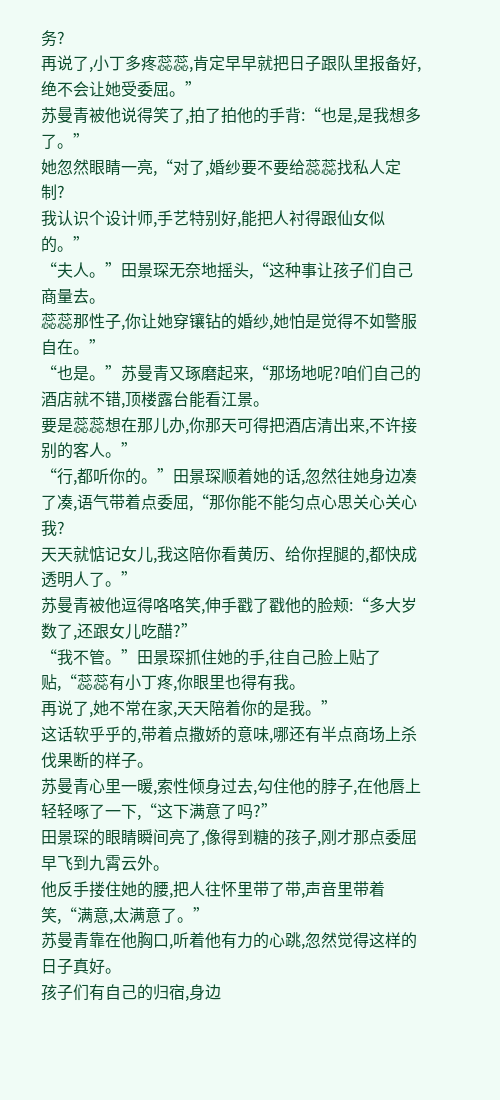务?
再说了,小丁多疼蕊蕊,肯定早早就把日子跟队里报备好,绝不会让她受委屈。”
苏曼青被他说得笑了,拍了拍他的手背:“也是,是我想多了。”
她忽然眼睛一亮,“对了,婚纱要不要给蕊蕊找私人定制?
我认识个设计师,手艺特别好,能把人衬得跟仙女似的。”
“夫人。”田景琛无奈地摇头,“这种事让孩子们自己商量去。
蕊蕊那性子,你让她穿镶钻的婚纱,她怕是觉得不如警服自在。”
“也是。”苏曼青又琢磨起来,“那场地呢?咱们自己的酒店就不错,顶楼露台能看江景。
要是蕊蕊想在那儿办,你那天可得把酒店清出来,不许接别的客人。”
“行,都听你的。”田景琛顺着她的话,忽然往她身边凑了凑,语气带着点委屈,“那你能不能匀点心思关心关心我?
天天就惦记女儿,我这陪你看黄历、给你捏腿的,都快成透明人了。”
苏曼青被他逗得咯咯笑,伸手戳了戳他的脸颊:“多大岁数了,还跟女儿吃醋?”
“我不管。”田景琛抓住她的手,往自己脸上贴了贴,“蕊蕊有小丁疼,你眼里也得有我。
再说了,她不常在家,天天陪着你的是我。”
这话软乎乎的,带着点撒娇的意味,哪还有半点商场上杀伐果断的样子。
苏曼青心里一暖,索性倾身过去,勾住他的脖子,在他唇上轻轻啄了一下,“这下满意了吗?”
田景琛的眼睛瞬间亮了,像得到糖的孩子,刚才那点委屈早飞到九霄云外。
他反手搂住她的腰,把人往怀里带了带,声音里带着笑,“满意,太满意了。”
苏曼青靠在他胸口,听着他有力的心跳,忽然觉得这样的日子真好。
孩子们有自己的归宿,身边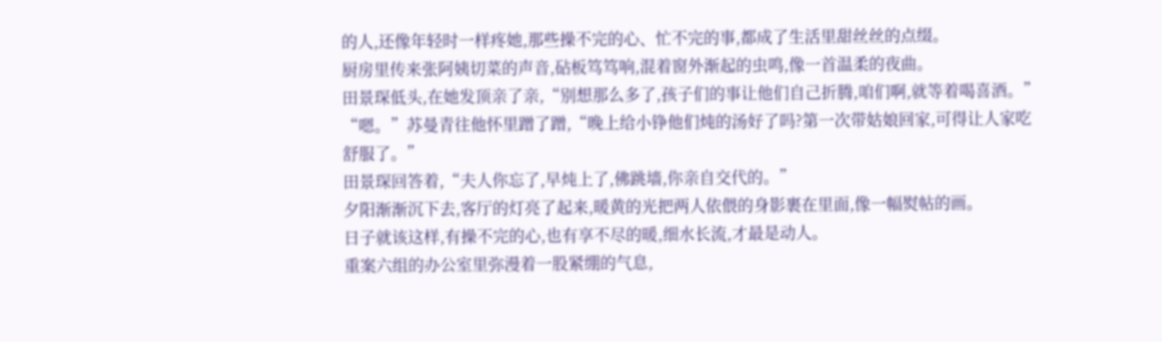的人,还像年轻时一样疼她,那些操不完的心、忙不完的事,都成了生活里甜丝丝的点缀。
厨房里传来张阿姨切菜的声音,砧板笃笃响,混着窗外渐起的虫鸣,像一首温柔的夜曲。
田景琛低头,在她发顶亲了亲,“别想那么多了,孩子们的事让他们自己折腾,咱们啊,就等着喝喜酒。”
“嗯。”苏曼青往他怀里蹭了蹭,“晚上给小铮他们炖的汤好了吗?第一次带姑娘回家,可得让人家吃舒服了。”
田景琛回答着,“夫人你忘了,早炖上了,佛跳墙,你亲自交代的。”
夕阳渐渐沉下去,客厅的灯亮了起来,暖黄的光把两人依偎的身影裹在里面,像一幅熨帖的画。
日子就该这样,有操不完的心,也有享不尽的暖,细水长流,才最是动人。
重案六组的办公室里弥漫着一股紧绷的气息,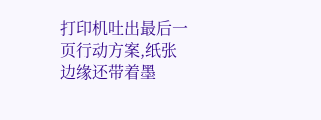打印机吐出最后一页行动方案,纸张边缘还带着墨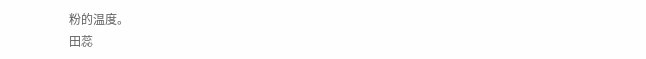粉的温度。
田蕊